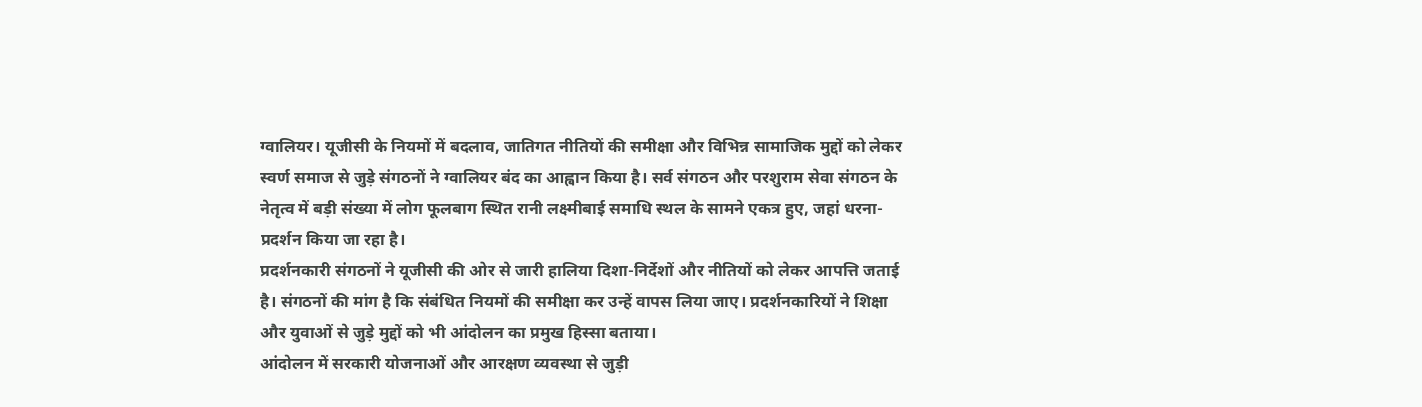ग्वालियर। यूजीसी के नियमों में बदलाव, जातिगत नीतियों की समीक्षा और विभिन्न सामाजिक मुद्दों को लेकर स्वर्ण समाज से जुड़े संगठनों ने ग्वालियर बंद का आह्वान किया है। सर्व संगठन और परशुराम सेवा संगठन के नेतृत्व में बड़ी संख्या में लोग फूलबाग स्थित रानी लक्ष्मीबाई समाधि स्थल के सामने एकत्र हुए, जहां धरना-प्रदर्शन किया जा रहा है।
प्रदर्शनकारी संगठनों ने यूजीसी की ओर से जारी हालिया दिशा-निर्देशों और नीतियों को लेकर आपत्ति जताई है। संगठनों की मांग है कि संबंधित नियमों की समीक्षा कर उन्हें वापस लिया जाए। प्रदर्शनकारियों ने शिक्षा और युवाओं से जुड़े मुद्दों को भी आंदोलन का प्रमुख हिस्सा बताया।
आंदोलन में सरकारी योजनाओं और आरक्षण व्यवस्था से जुड़ी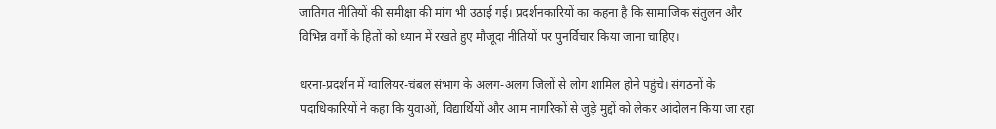जातिगत नीतियों की समीक्षा की मांग भी उठाई गई। प्रदर्शनकारियों का कहना है कि सामाजिक संतुलन और विभिन्न वर्गों के हितों को ध्यान में रखते हुए मौजूदा नीतियों पर पुनर्विचार किया जाना चाहिए।

धरना-प्रदर्शन में ग्वालियर-चंबल संभाग के अलग-अलग जिलों से लोग शामिल होने पहुंचे। संगठनों के पदाधिकारियों ने कहा कि युवाओं, विद्यार्थियों और आम नागरिकों से जुड़े मुद्दों को लेकर आंदोलन किया जा रहा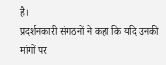है।
प्रदर्शनकारी संगठनों ने कहा कि यदि उनकी मांगों पर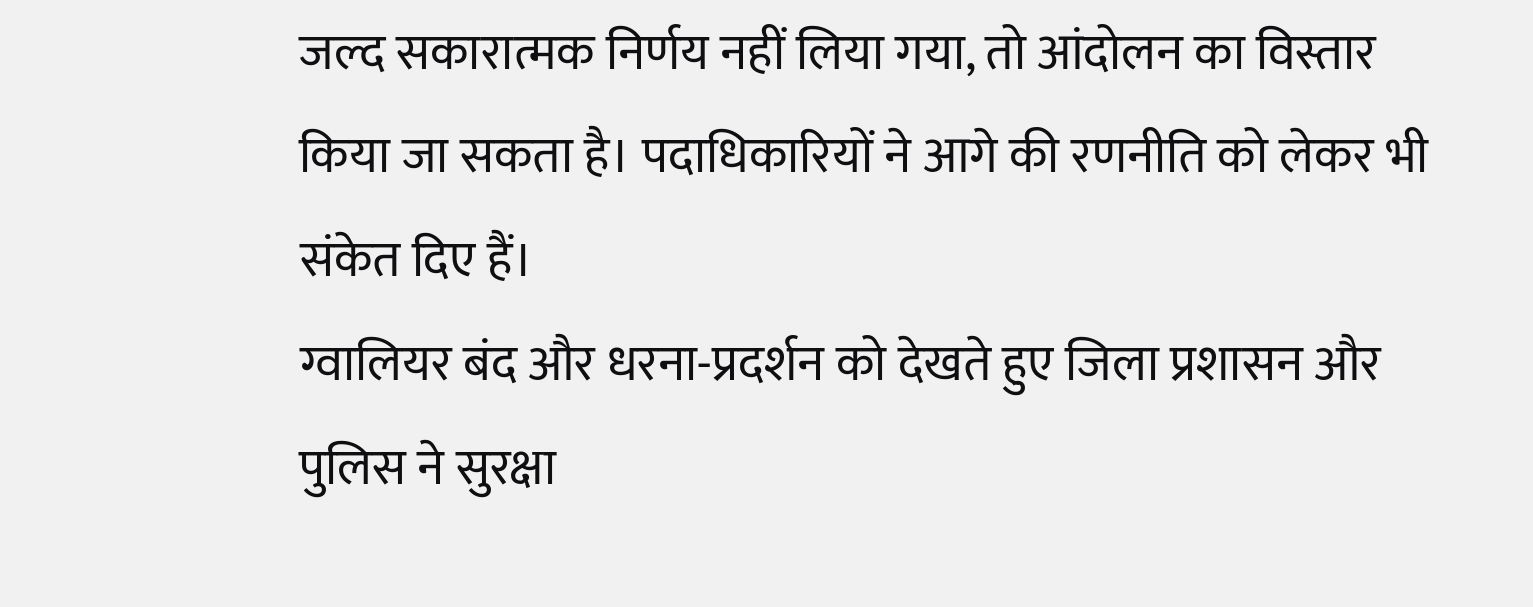जल्द सकारात्मक निर्णय नहीं लिया गया, तो आंदोलन का विस्तार किया जा सकता है। पदाधिकारियों ने आगे की रणनीति को लेकर भी संकेत दिए हैं।
ग्वालियर बंद और धरना-प्रदर्शन को देखते हुए जिला प्रशासन और पुलिस ने सुरक्षा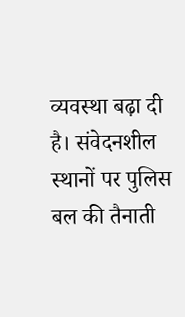व्यवस्था बढ़ा दी है। संवेदनशील स्थानों पर पुलिस बल की तैनाती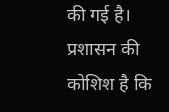की गई है। प्रशासन की कोशिश है कि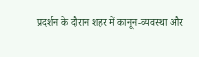प्रदर्शन के दौरान शहर में कानून-व्यवस्था और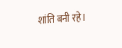शांति बनी रहे।